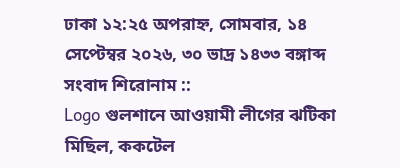ঢাকা ১২:২৫ অপরাহ্ন, সোমবার, ১৪ সেপ্টেম্বর ২০২৬, ৩০ ভাদ্র ১৪৩৩ বঙ্গাব্দ
সংবাদ শিরোনাম ::
Logo গুলশানে আওয়ামী লীগের ঝটিকা মিছিল, ককটেল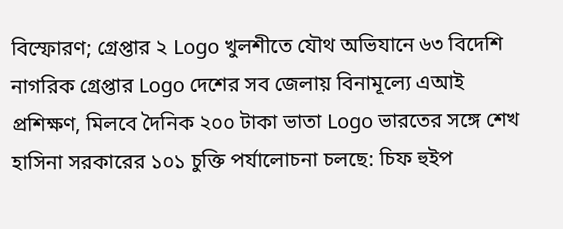বিস্ফোরণ; গ্রেপ্তার ২ Logo খুলশীতে যৌথ অভিযানে ৬৩ বিদেশি নাগরিক গ্রেপ্তার Logo দেশের সব জেলায় বিনামূল্যে এআই প্রশিক্ষণ, মিলবে দৈনিক ২০০ টাকা ভাতা Logo ভারতের সঙ্গে শেখ হাসিনা সরকারের ১০১ চুক্তি পর্যালোচনা চলছে: চিফ হুইপ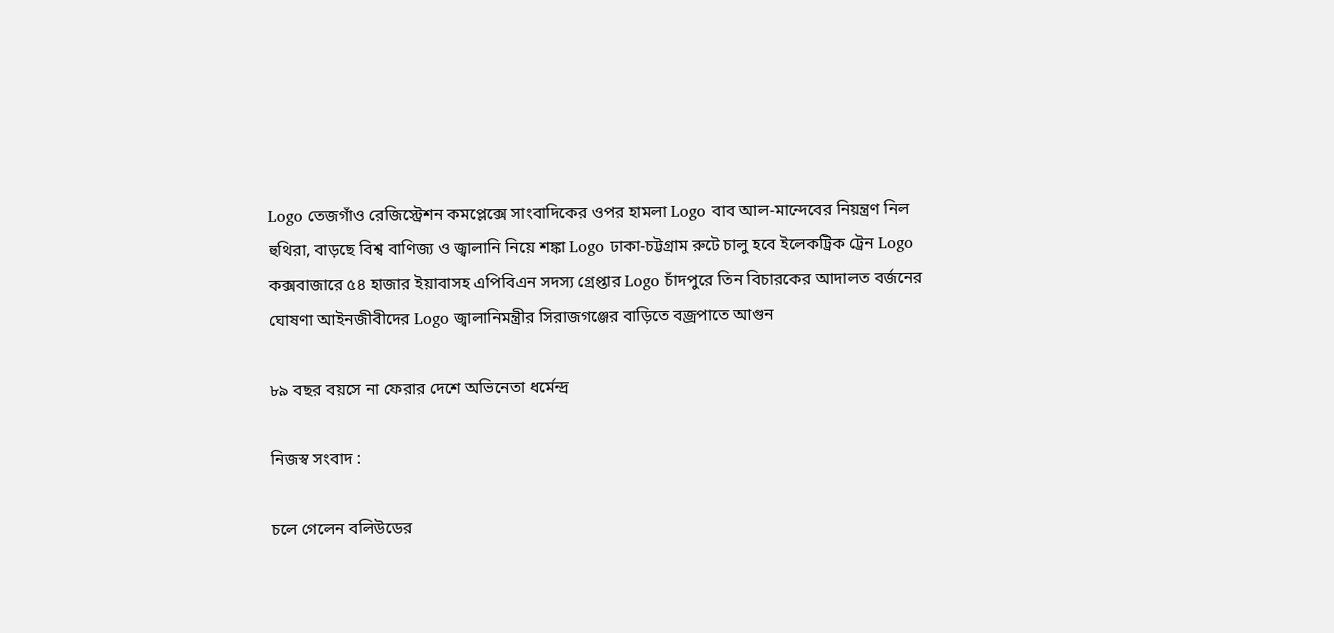Logo তেজগাঁও রেজিস্ট্রেশন কমপ্লেক্সে সাংবাদিকের ওপর হামলা Logo বাব আল-মান্দেবের নিয়ন্ত্রণ নিল হুথিরা, বাড়ছে বিশ্ব বাণিজ্য ও জ্বালানি নিয়ে শঙ্কা Logo ঢাকা-চট্টগ্রাম রুটে চালু হবে ইলেকট্রিক ট্রেন Logo কক্সবাজারে ৫৪ হাজার ইয়াবাসহ এপিবিএন সদস্য গ্রেপ্তার Logo চাঁদপুরে তিন বিচারকের আদালত বর্জনের ঘোষণা আইনজীবীদের Logo জ্বালানিমন্ত্রীর সিরাজগঞ্জের বাড়িতে বজ্রপাতে আগুন

৮৯ বছর বয়সে না ফেরার দেশে অভিনেতা ধর্মেন্দ্র

নিজস্ব সংবাদ :

চলে গেলেন বলিউডের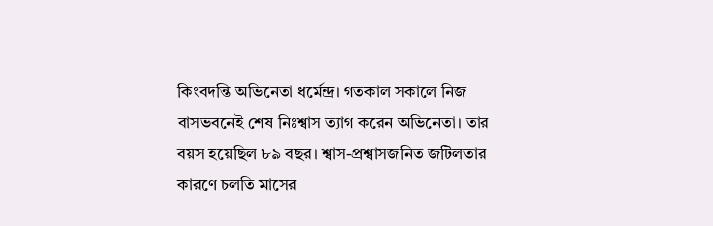কিংবদন্তি অভিনেতা ধর্মেন্দ্র। গতকাল সকালে নিজ বাসভবনেই শেষ নিঃশ্বাস ত্যাগ করেন অভিনেতা। তার বয়স হয়েছিল ৮৯ বছর। শ্বাস-প্রশ্বাসজনিত জটিলতার কারণে চলতি মাসের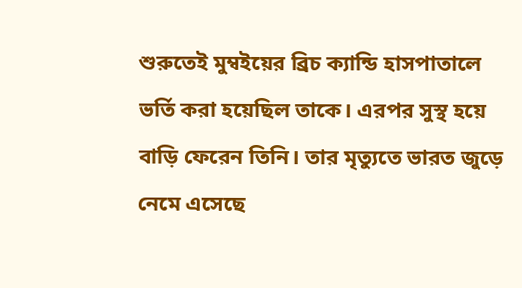শুরুতেই মুম্বইয়ের ব্রিচ ক্যান্ডি হাসপাতালে ভর্তি করা হয়েছিল তাকে। এরপর সুস্থ হয়ে বাড়ি ফেরেন তিনি। তার মৃত্যুতে ভারত জুড়ে নেমে এসেছে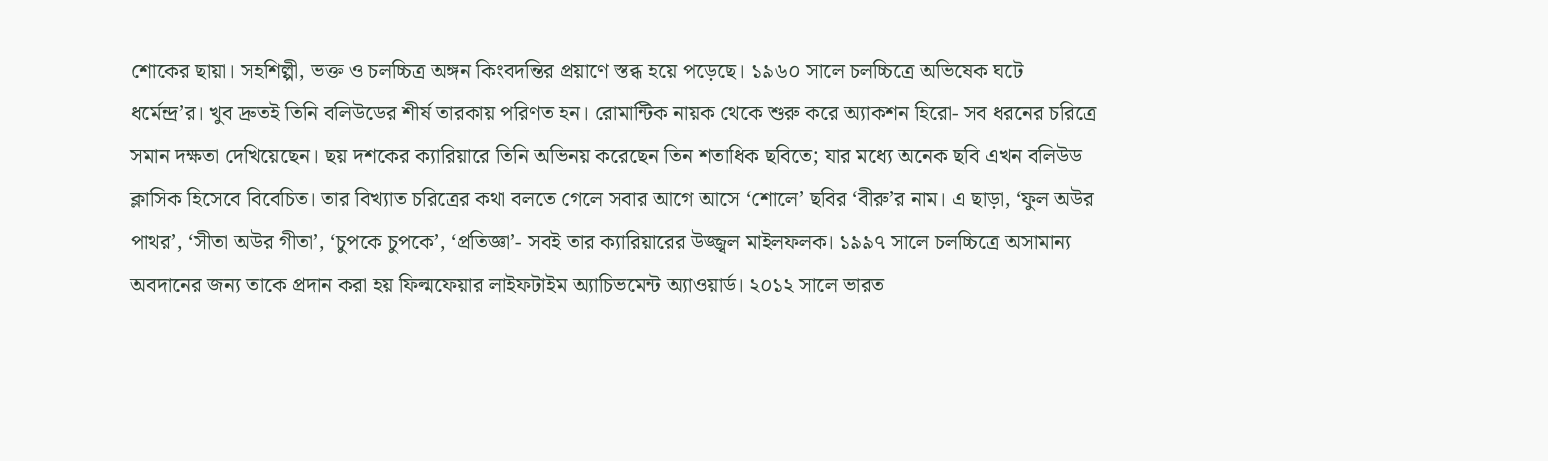শোকের ছায়া। সহশিল্পী, ভক্ত ও চলচ্চিত্র অঙ্গন কিংবদন্তির প্রয়াণে স্তব্ধ হয়ে পড়েছে। ১৯৬০ সালে চলচ্চিত্রে অভিষেক ঘটে ধর্মেন্দ্র’র। খুব দ্রুতই তিনি বলিউডের শীর্ষ তারকায় পরিণত হন। রোমান্টিক নায়ক থেকে শুরু করে অ্যাকশন হিরো- সব ধরনের চরিত্রে সমান দক্ষতা দেখিয়েছেন। ছয় দশকের ক্যারিয়ারে তিনি অভিনয় করেছেন তিন শতাধিক ছবিতে; যার মধ্যে অনেক ছবি এখন বলিউড ক্লাসিক হিসেবে বিবেচিত। তার বিখ্যাত চরিত্রের কথা বলতে গেলে সবার আগে আসে ‘শোলে’ ছবির ‘বীরু’র নাম। এ ছাড়া, ‘ফুল অউর পাথর’, ‘সীতা অউর গীতা’, ‘চুপকে চুপকে’, ‘প্রতিজ্ঞা’- সবই তার ক্যারিয়ারের উজ্জ্বল মাইলফলক। ১৯৯৭ সালে চলচ্চিত্রে অসামান্য অবদানের জন্য তাকে প্রদান করা হয় ফিল্মফেয়ার লাইফটাইম অ্যাচিভমেন্ট অ্যাওয়ার্ড। ২০১২ সালে ভারত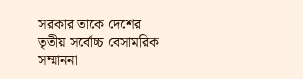সরকার তাকে দেশের তৃতীয় সর্বোচ্চ বেসামরিক সম্মাননা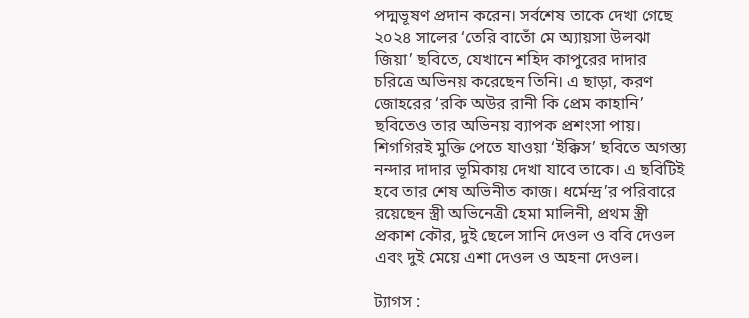পদ্মভূষণ প্রদান করেন। সর্বশেষ তাকে দেখা গেছে ২০২৪ সালের ‘তেরি বাতোঁ মে অ্যায়সা উলঝা জিয়া’ ছবিতে, যেখানে শহিদ কাপুরের দাদার চরিত্রে অভিনয় করেছেন তিনি। এ ছাড়া, করণ জোহরের ‘রকি অউর রানী কি প্রেম কাহানি’ ছবিতেও তার অভিনয় ব্যাপক প্রশংসা পায়। শিগগিরই মুক্তি পেতে যাওয়া ‘ইক্কিস’ ছবিতে অগস্ত্য নন্দার দাদার ভূমিকায় দেখা যাবে তাকে। এ ছবিটিই হবে তার শেষ অভিনীত কাজ। ধর্মেন্দ্র’র পরিবারে রয়েছেন স্ত্রী অভিনেত্রী হেমা মালিনী, প্রথম স্ত্রী প্রকাশ কৌর, দুই ছেলে সানি দেওল ও ববি দেওল এবং দুই মেয়ে এশা দেওল ও অহনা দেওল।

ট্যাগস :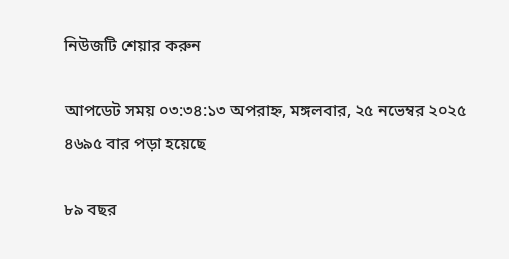নিউজটি শেয়ার করুন

আপডেট সময় ০৩:৩৪:১৩ অপরাহ্ন, মঙ্গলবার, ২৫ নভেম্বর ২০২৫
৪৬৯৫ বার পড়া হয়েছে

৮৯ বছর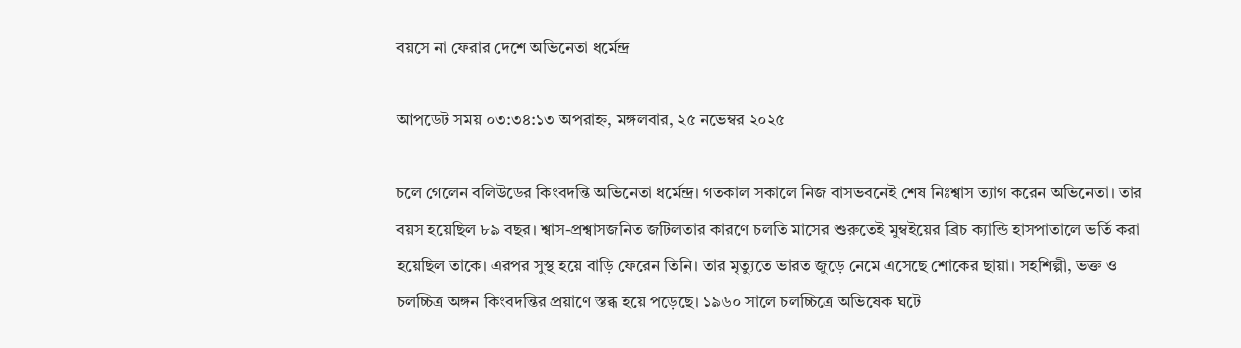বয়সে না ফেরার দেশে অভিনেতা ধর্মেন্দ্র

আপডেট সময় ০৩:৩৪:১৩ অপরাহ্ন, মঙ্গলবার, ২৫ নভেম্বর ২০২৫

চলে গেলেন বলিউডের কিংবদন্তি অভিনেতা ধর্মেন্দ্র। গতকাল সকালে নিজ বাসভবনেই শেষ নিঃশ্বাস ত্যাগ করেন অভিনেতা। তার বয়স হয়েছিল ৮৯ বছর। শ্বাস-প্রশ্বাসজনিত জটিলতার কারণে চলতি মাসের শুরুতেই মুম্বইয়ের ব্রিচ ক্যান্ডি হাসপাতালে ভর্তি করা হয়েছিল তাকে। এরপর সুস্থ হয়ে বাড়ি ফেরেন তিনি। তার মৃত্যুতে ভারত জুড়ে নেমে এসেছে শোকের ছায়া। সহশিল্পী, ভক্ত ও চলচ্চিত্র অঙ্গন কিংবদন্তির প্রয়াণে স্তব্ধ হয়ে পড়েছে। ১৯৬০ সালে চলচ্চিত্রে অভিষেক ঘটে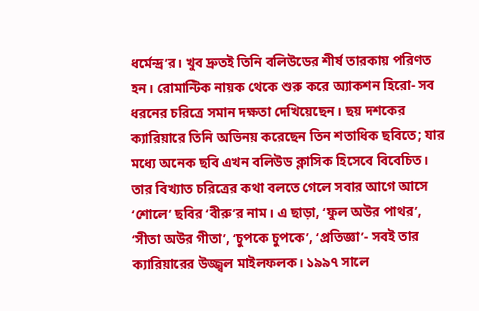ধর্মেন্দ্র’র। খুব দ্রুতই তিনি বলিউডের শীর্ষ তারকায় পরিণত হন। রোমান্টিক নায়ক থেকে শুরু করে অ্যাকশন হিরো- সব ধরনের চরিত্রে সমান দক্ষতা দেখিয়েছেন। ছয় দশকের ক্যারিয়ারে তিনি অভিনয় করেছেন তিন শতাধিক ছবিতে; যার মধ্যে অনেক ছবি এখন বলিউড ক্লাসিক হিসেবে বিবেচিত। তার বিখ্যাত চরিত্রের কথা বলতে গেলে সবার আগে আসে ‘শোলে’ ছবির ‘বীরু’র নাম। এ ছাড়া, ‘ফুল অউর পাথর’, ‘সীতা অউর গীতা’, ‘চুপকে চুপকে’, ‘প্রতিজ্ঞা’- সবই তার ক্যারিয়ারের উজ্জ্বল মাইলফলক। ১৯৯৭ সালে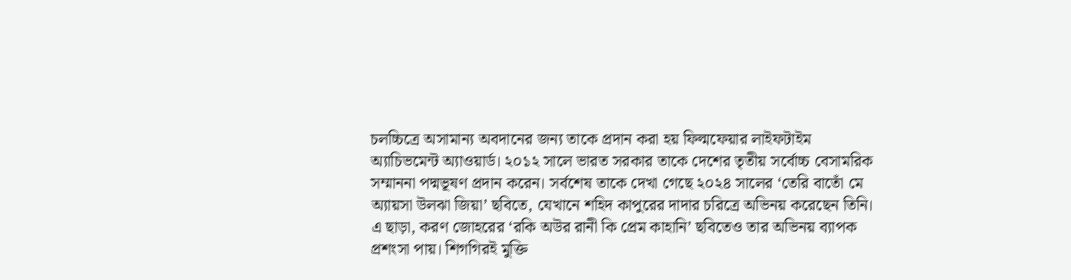চলচ্চিত্রে অসামান্য অবদানের জন্য তাকে প্রদান করা হয় ফিল্মফেয়ার লাইফটাইম অ্যাচিভমেন্ট অ্যাওয়ার্ড। ২০১২ সালে ভারত সরকার তাকে দেশের তৃতীয় সর্বোচ্চ বেসামরিক সম্মাননা পদ্মভূষণ প্রদান করেন। সর্বশেষ তাকে দেখা গেছে ২০২৪ সালের ‘তেরি বাতোঁ মে অ্যায়সা উলঝা জিয়া’ ছবিতে, যেখানে শহিদ কাপুরের দাদার চরিত্রে অভিনয় করেছেন তিনি। এ ছাড়া, করণ জোহরের ‘রকি অউর রানী কি প্রেম কাহানি’ ছবিতেও তার অভিনয় ব্যাপক প্রশংসা পায়। শিগগিরই মুক্তি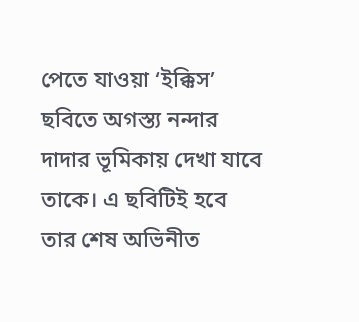পেতে যাওয়া ‘ইক্কিস’ ছবিতে অগস্ত্য নন্দার দাদার ভূমিকায় দেখা যাবে তাকে। এ ছবিটিই হবে তার শেষ অভিনীত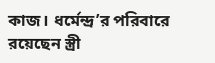কাজ। ধর্মেন্দ্র’র পরিবারে রয়েছেন স্ত্রী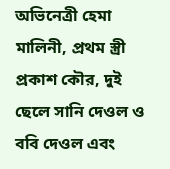অভিনেত্রী হেমা মালিনী, প্রথম স্ত্রী প্রকাশ কৌর, দুই ছেলে সানি দেওল ও ববি দেওল এবং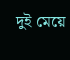দুই মেয়ে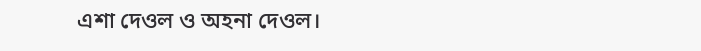এশা দেওল ও অহনা দেওল।